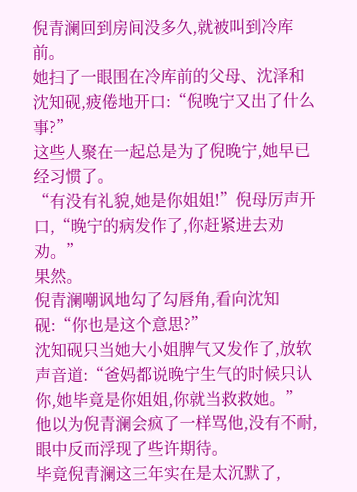倪青澜回到房间没多久,就被叫到冷库前。
她扫了一眼围在冷库前的父母、沈泽和沈知砚,疲倦地开口:“倪晚宁又出了什么事?”
这些人聚在一起总是为了倪晚宁,她早已经习惯了。
“有没有礼貌,她是你姐姐!”倪母厉声开口,“晚宁的病发作了,你赶紧进去劝劝。”
果然。
倪青澜嘲讽地勾了勾唇角,看向沈知砚:“你也是这个意思?”
沈知砚只当她大小姐脾气又发作了,放软声音道:“爸妈都说晚宁生气的时候只认你,她毕竟是你姐姐,你就当救救她。”
他以为倪青澜会疯了一样骂他,没有不耐,眼中反而浮现了些许期待。
毕竟倪青澜这三年实在是太沉默了,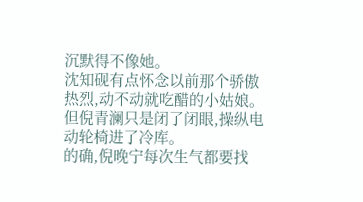沉默得不像她。
沈知砚有点怀念以前那个骄傲热烈,动不动就吃醋的小姑娘。
但倪青澜只是闭了闭眼,操纵电动轮椅进了冷库。
的确,倪晚宁每次生气都要找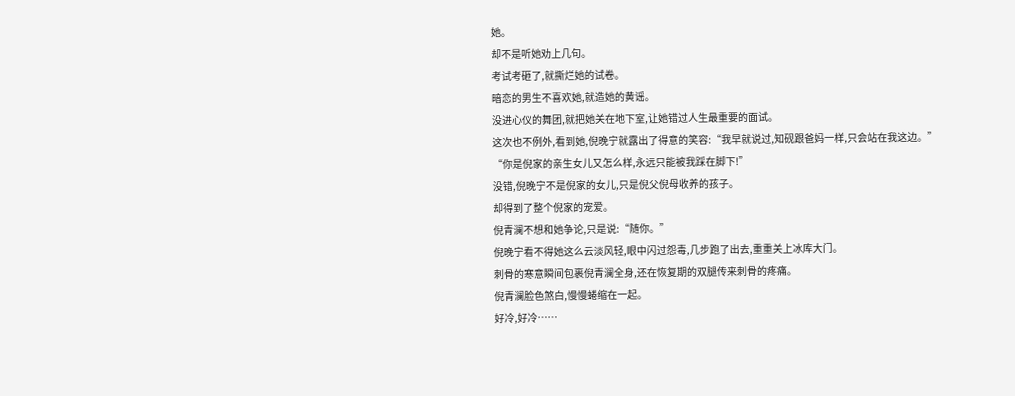她。
却不是听她劝上几句。
考试考砸了,就撕烂她的试卷。
暗恋的男生不喜欢她,就造她的黄谣。
没进心仪的舞团,就把她关在地下室,让她错过人生最重要的面试。
这次也不例外,看到她,倪晚宁就露出了得意的笑容:“我早就说过,知砚跟爸妈一样,只会站在我这边。”
“你是倪家的亲生女儿又怎么样,永远只能被我踩在脚下!”
没错,倪晚宁不是倪家的女儿,只是倪父倪母收养的孩子。
却得到了整个倪家的宠爱。
倪青澜不想和她争论,只是说:“随你。”
倪晚宁看不得她这么云淡风轻,眼中闪过怨毒,几步跑了出去,重重关上冰库大门。
刺骨的寒意瞬间包裹倪青澜全身,还在恢复期的双腿传来刺骨的疼痛。
倪青澜脸色煞白,慢慢蜷缩在一起。
好冷,好冷……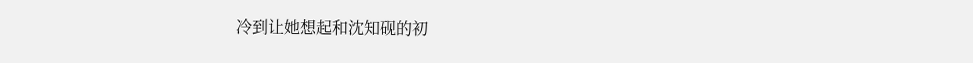冷到让她想起和沈知砚的初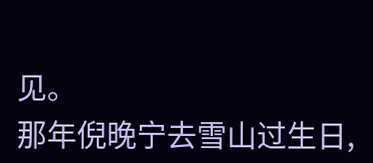见。
那年倪晚宁去雪山过生日,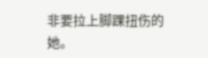非要拉上脚踝扭伤的她。